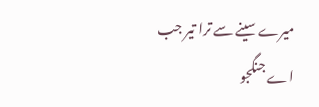میرے سینے سے ترا تیر جب اے جنگجو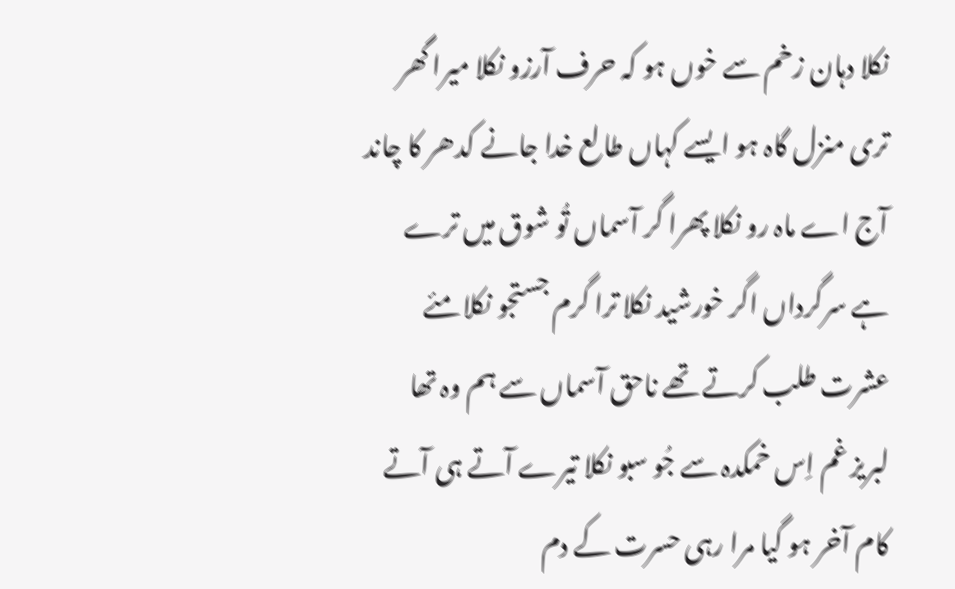نکلا دہان زخم سے خوں ہو کہ حرف آرزو نکلا میرا گھر تری منزل گاہ ہو ایسے کہاں طالع خدا جانے کدھر کا چاند آج اے ماہ رو نکلا پھرا گر آسماں تُو شوق میں ترے ہے سرگرداں اگر خورشید نکلا ترا گرم جستجو نکلا مئے عشرت طلب کرتے تھے ناحق آسماں سے ہم وہ تھا لبریز غم اِس خمکدہ سے جُو سبو نکلا تیرے آتے ہی آتے کام آخر ہو گیا مرا رہی حسرت کے دم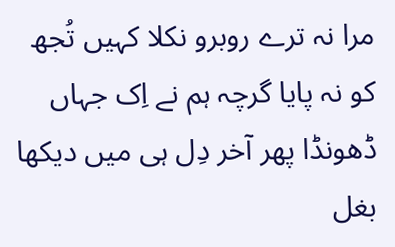مرا نہ ترے روبرو نکلا کہیں تُجھ کو نہ پایا گرچہ ہم نے اِک جہاں ڈھونڈا پھر آخر دِل ہی میں دیکھا بغل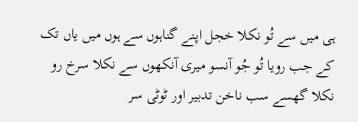ہی میں سے تُو نکلا خجل اپنے گناہوں سے ہوں میں یاں تک کے جب رویا تُو جُو آنسو میری آنکھوں سے نکلا سرخ رو نکلا گھسے سب ناخن تدبیر اور ٹوٹی سر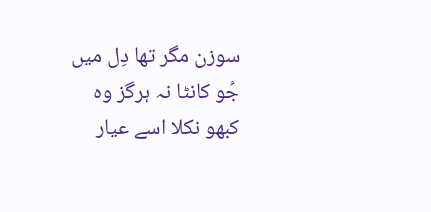سوزن مگر تھا دِل میں جُو کانٹا نہ ہرگز وہ کبھو نکلا اسے عیار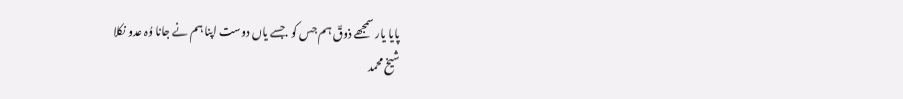پایا یار سمجھے ذوقؔ ہم جس کو .جسے یاں دوست اپنا ہم نے جانا وُہ عدو نکلا
شیخ محمد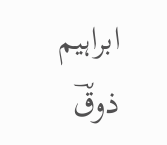ابراہیم ذوقؔ